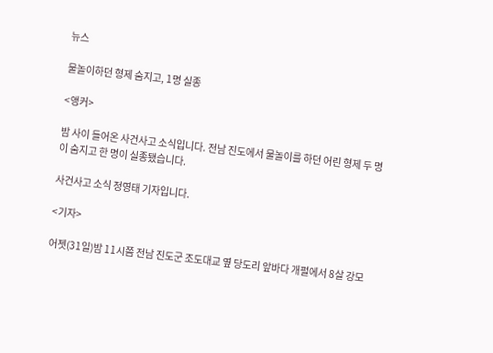뉴스

물놀이하던 형제 숨지고, 1명 실종

<앵커>

밤 사이 들어온 사건사고 소식입니다. 전남 진도에서 물놀이를 하던 어린 형제 두 명이 숨지고 한 명이 실종됐습니다.

사건사고 소식 정영태 기자입니다.

<기자>

어젯(31일)밤 11시쯤 전남 진도군 조도대교 옆 당도리 앞바다 개펄에서 8살 강모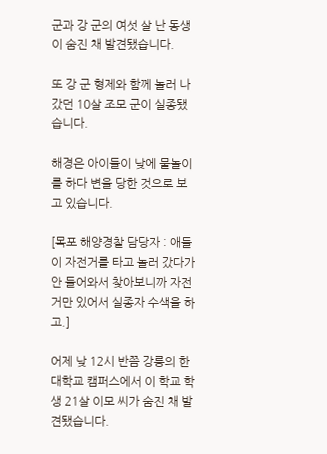군과 강 군의 여섯 살 난 동생이 숨진 채 발견됐습니다.

또 강 군 형제와 함께 놀러 나갔던 10살 조모 군이 실종됐습니다.

해경은 아이들이 낮에 물놀이를 하다 변을 당한 것으로 보고 있습니다.

[목포 해양경찰 담당자 : 애들이 자전거를 타고 놀러 갔다가 안 들어와서 찾아보니까 자전거만 있어서 실종자 수색을 하고.]

어제 낮 12시 반쯤 강릉의 한 대학교 캠퍼스에서 이 학교 학생 21살 이모 씨가 숨진 채 발견됐습니다.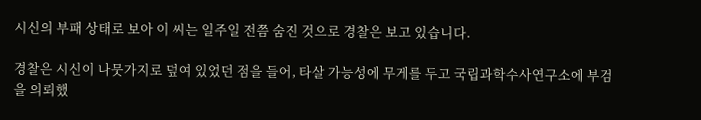시신의 부패 상태로 보아 이 씨는 일주일 전쯤 숨진 것으로 경찰은 보고 있습니다.

경찰은 시신이 나뭇가지로 덮여 있었던 점을 들어, 타살 가능성에 무게를 두고 국립과학수사연구소에 부검을 의뢰했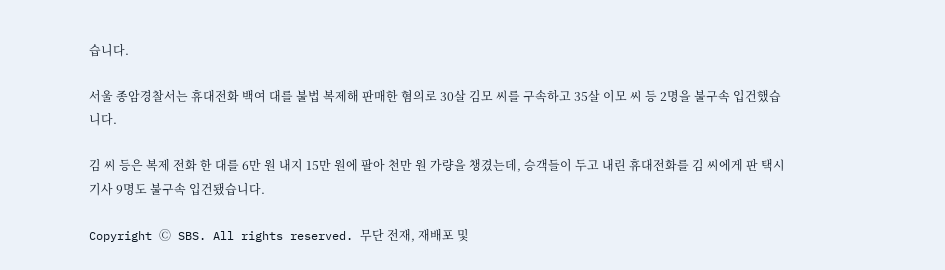습니다.

서울 종암경찰서는 휴대전화 백여 대를 불법 복제해 판매한 혐의로 30살 김모 씨를 구속하고 35살 이모 씨 등 2명을 불구속 입건했습니다.

김 씨 등은 복제 전화 한 대를 6만 원 내지 15만 원에 팔아 천만 원 가량을 챙겼는데, 승객들이 두고 내린 휴대전화를 김 씨에게 판 택시 기사 9명도 불구속 입건됐습니다.

Copyright Ⓒ SBS. All rights reserved. 무단 전재, 재배포 및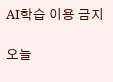AI학습 이용 금지

오늘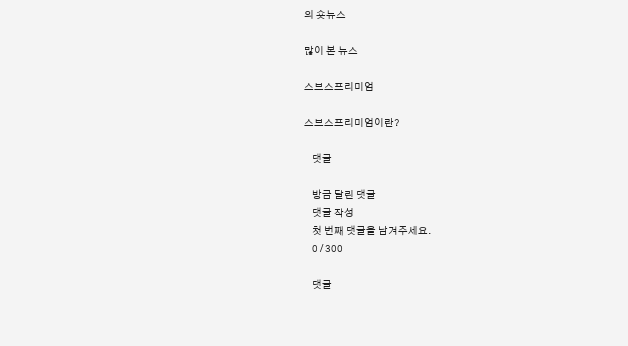의 숏뉴스

많이 본 뉴스

스브스프리미엄

스브스프리미엄이란?

    댓글

    방금 달린 댓글
    댓글 작성
    첫 번째 댓글을 남겨주세요.
    0 / 300

    댓글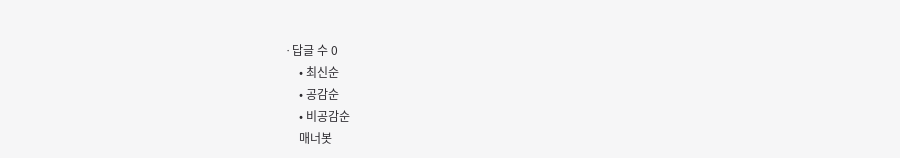∙ 답글 수 0
    • 최신순
    • 공감순
    • 비공감순
    매너봇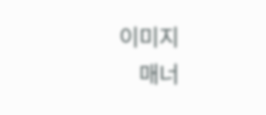이미지
    매너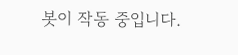봇이 작동 중입니다.